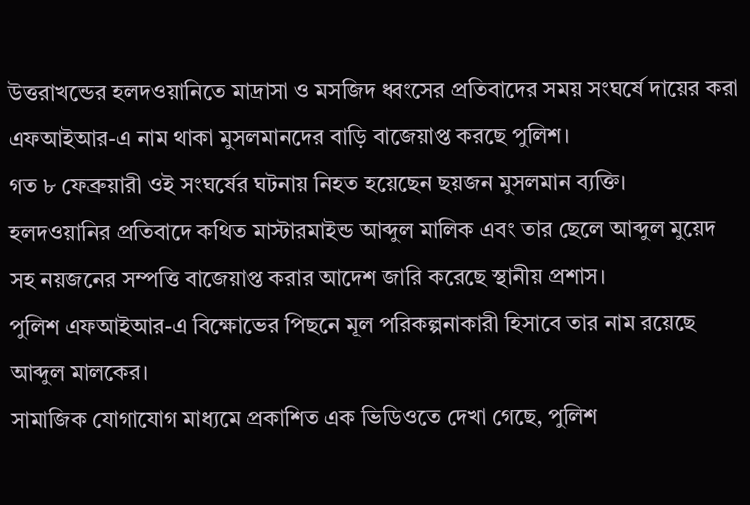উত্তরাখন্ডের হলদওয়ানিতে মাদ্রাসা ও মসজিদ ধ্বংসের প্রতিবাদের সময় সংঘর্ষে দায়ের করা এফআইআর-এ নাম থাকা মুসলমানদের বাড়ি বাজেয়াপ্ত করছে পুলিশ।
গত ৮ ফেব্রুয়ারী ওই সংঘর্ষের ঘটনায় নিহত হয়েছেন ছয়জন মুসলমান ব্যক্তি।
হলদওয়ানির প্রতিবাদে কথিত মাস্টারমাইন্ড আব্দুল মালিক এবং তার ছেলে আব্দুল মুয়েদ সহ নয়জনের সম্পত্তি বাজেয়াপ্ত করার আদেশ জারি করেছে স্থানীয় প্রশাস।
পুলিশ এফআইআর-এ বিক্ষোভের পিছনে মূল পরিকল্পনাকারী হিসাবে তার নাম রয়েছে আব্দুল মালকের।
সামাজিক যোগাযোগ মাধ্যমে প্রকাশিত এক ভিডিওতে দেখা গেছে, পুলিশ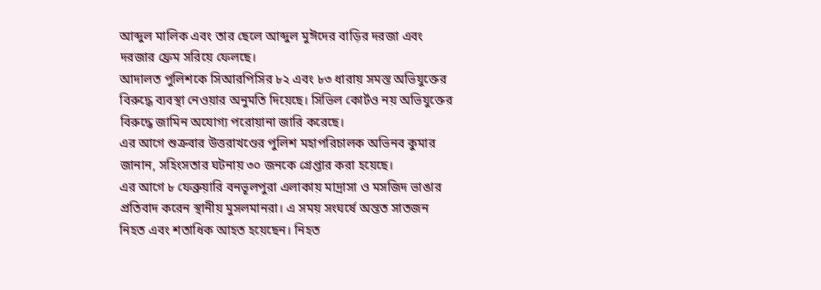আব্দুল মালিক এবং তার ছেলে আব্দুল মুঈদের বাড়ির দরজা এবং দরজার ফ্রেম সরিয়ে ফেলছে।
আদালত পুলিশকে সিআরপিসির ৮২ এবং ৮৩ ধারায় সমস্ত অভিযুক্তের বিরুদ্ধে ব্যবস্থা নেওয়ার অনুমতি দিয়েছে। সিভিল কোর্টও নয় অভিযুক্তের বিরুদ্ধে জামিন অযোগ্য পরোয়ানা জারি করেছে।
এর আগে শুক্রবার উত্তরাখণ্ডের পুলিশ মহাপরিচালক অভিনব কুমার জানান, সহিংসতার ঘটনায় ৩০ জনকে গ্রেপ্তার করা হয়েছে।
এর আগে ৮ ফেব্রুয়ারি বনভূলপুরা এলাকায় মাদ্রাসা ও মসজিদ ভাঙার প্রতিবাদ করেন স্থানীয় মুসলমানরা। এ সময় সংঘর্ষে অন্তত সাতজন নিহত এবং শতাধিক আহত হয়েছেন। নিহত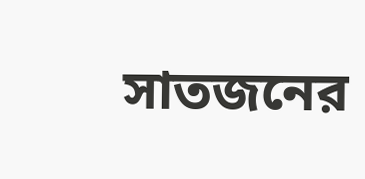সাতজনের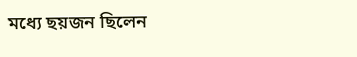মধ্যে ছয়জন ছিলেন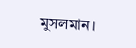মুসলমান।